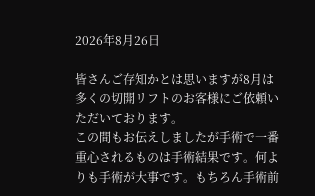2026年8月26日

皆さんご存知かとは思いますが8月は多くの切開リフトのお客様にご依頼いただいております。
この間もお伝えしましたが手術で一番重心されるものは手術結果です。何よりも手術が大事です。もちろん手術前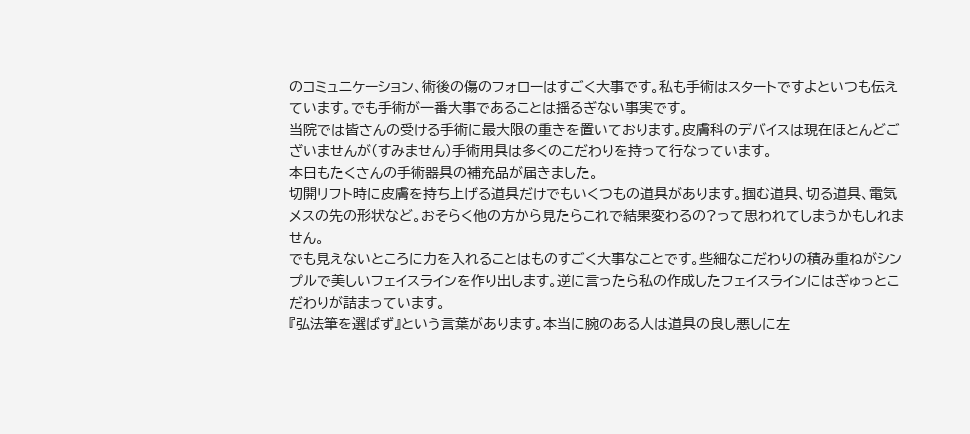のコミュニケーション、術後の傷のフォローはすごく大事です。私も手術はスタートですよといつも伝えています。でも手術が一番大事であることは揺るぎない事実です。
当院では皆さんの受ける手術に最大限の重きを置いております。皮膚科のデバイスは現在ほとんどございませんが(すみません)手術用具は多くのこだわりを持って行なっています。
本日もたくさんの手術器具の補充品が届きました。
切開リフト時に皮膚を持ち上げる道具だけでもいくつもの道具があります。掴む道具、切る道具、電気メスの先の形状など。おそらく他の方から見たらこれで結果変わるの?って思われてしまうかもしれません。
でも見えないところに力を入れることはものすごく大事なことです。些細なこだわりの積み重ねがシンプルで美しいフェイスラインを作り出します。逆に言ったら私の作成したフェイスラインにはぎゅっとこだわりが詰まっています。
『弘法筆を選ばず』という言葉があります。本当に腕のある人は道具の良し悪しに左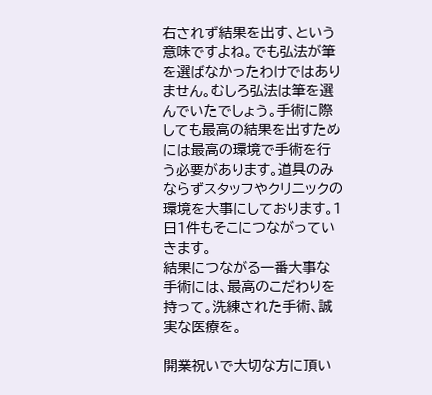右されず結果を出す、という意味ですよね。でも弘法が筆を選ばなかったわけではありません。むしろ弘法は筆を選んでいたでしょう。手術に際しても最高の結果を出すためには最高の環境で手術を行う必要があります。道具のみならずスタッフやクリニックの環境を大事にしております。1日1件もそこにつながっていきます。
結果につながる一番大事な手術には、最高のこだわりを持って。洗練された手術、誠実な医療を。

開業祝いで大切な方に頂い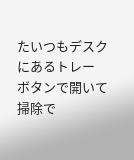たいつもデスクにあるトレー
ボタンで開いて掃除で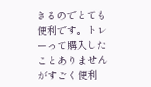きるのでとても便利です。トレーって購入したことありませんがすごく便利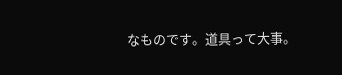なものです。道具って大事。